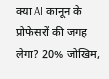क्या AI कानून के प्रोफेसरों की जगह लेगा? 20% जोखिम,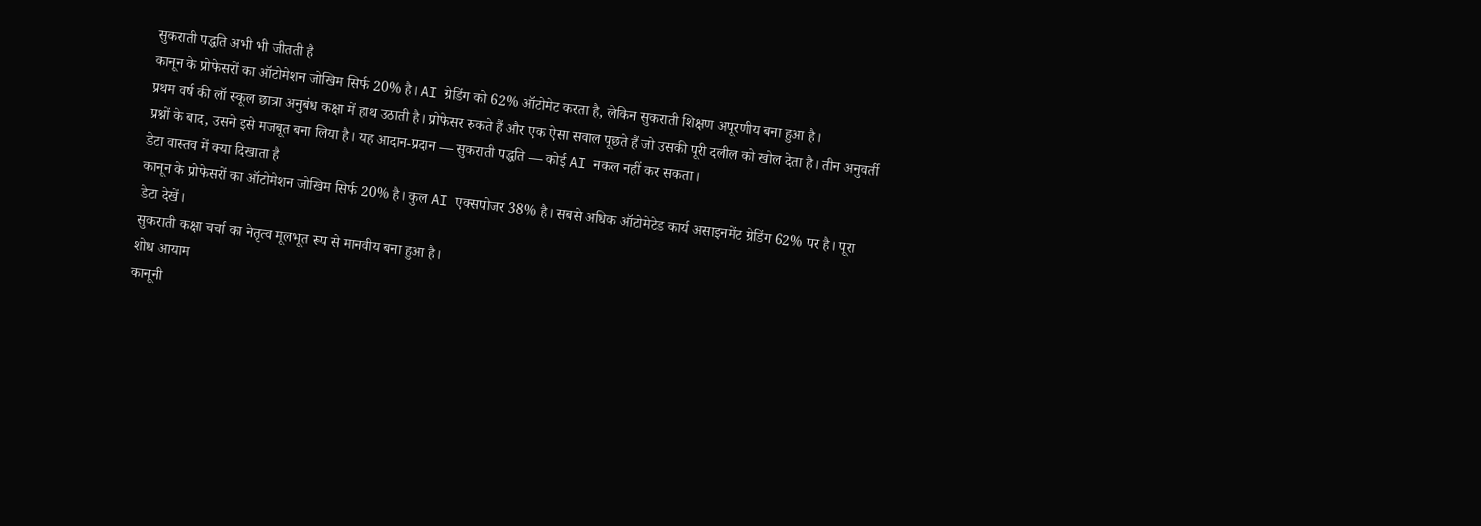सुकराती पद्धति अभी भी जीतती है
कानून के प्रोफेसरों का ऑटोमेशन जोखिम सिर्फ 20% है। AI ग्रेडिंग को 62% ऑटोमेट करता है, लेकिन सुकराती शिक्षण अपूरणीय बना हुआ है।
प्रथम वर्ष की लॉ स्कूल छात्रा अनुबंध कक्षा में हाथ उठाती है। प्रोफेसर रुकते हैं और एक ऐसा सवाल पूछते हैं जो उसकी पूरी दलील को खोल देता है। तीन अनुवर्ती प्रश्नों के बाद, उसने इसे मजबूत बना लिया है। यह आदान-प्रदान — सुकराती पद्धति — कोई AI नकल नहीं कर सकता।
डेटा वास्तव में क्या दिखाता है
कानून के प्रोफेसरों का ऑटोमेशन जोखिम सिर्फ 20% है। कुल AI एक्सपोजर 38% है। सबसे अधिक ऑटोमेटेड कार्य असाइनमेंट ग्रेडिंग 62% पर है। पूरा डेटा देखें।
सुकराती कक्षा चर्चा का नेतृत्व मूलभूत रूप से मानवीय बना हुआ है।
शोध आयाम
कानूनी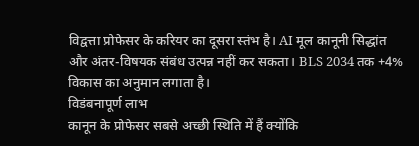विद्वत्ता प्रोफेसर के करियर का दूसरा स्तंभ है। AI मूल कानूनी सिद्धांत और अंतर-विषयक संबंध उत्पन्न नहीं कर सकता। BLS 2034 तक +4% विकास का अनुमान लगाता है।
विडंबनापूर्ण लाभ
कानून के प्रोफेसर सबसे अच्छी स्थिति में हैं क्योंकि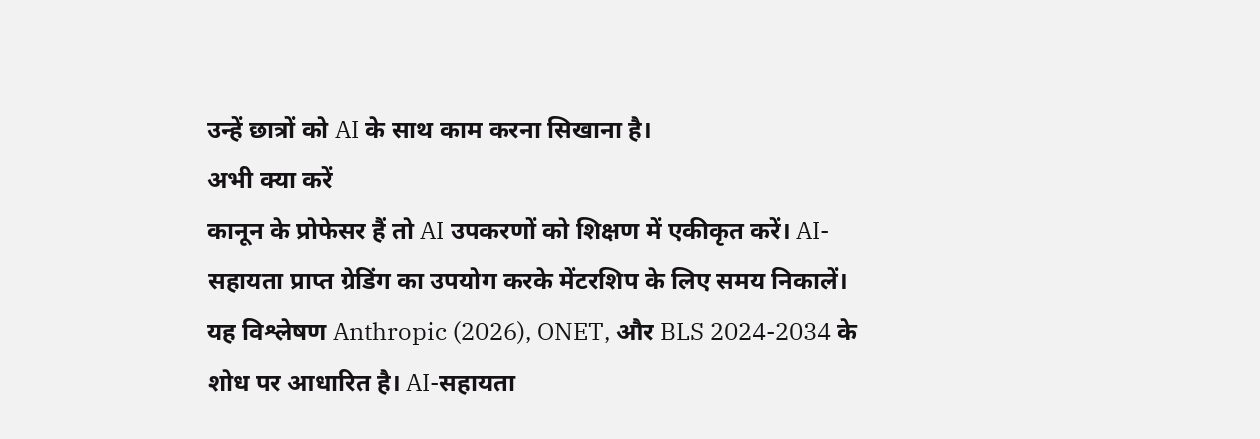उन्हें छात्रों को AI के साथ काम करना सिखाना है।
अभी क्या करें
कानून के प्रोफेसर हैं तो AI उपकरणों को शिक्षण में एकीकृत करें। AI-सहायता प्राप्त ग्रेडिंग का उपयोग करके मेंटरशिप के लिए समय निकालें।
यह विश्लेषण Anthropic (2026), ONET, और BLS 2024-2034 के शोध पर आधारित है। AI-सहायता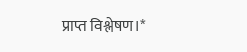प्राप्त विश्लेषण।*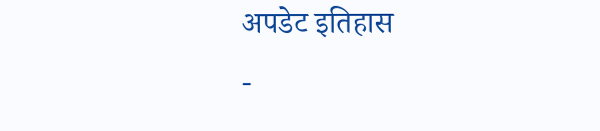अपडेट इतिहास
-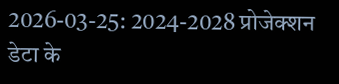2026-03-25: 2024-2028 प्रोजेक्शन डेटा के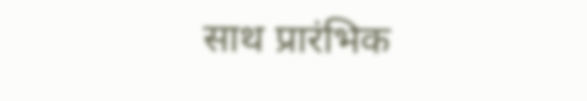साथ प्रारंभिक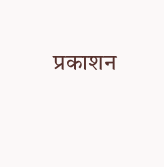प्रकाशन